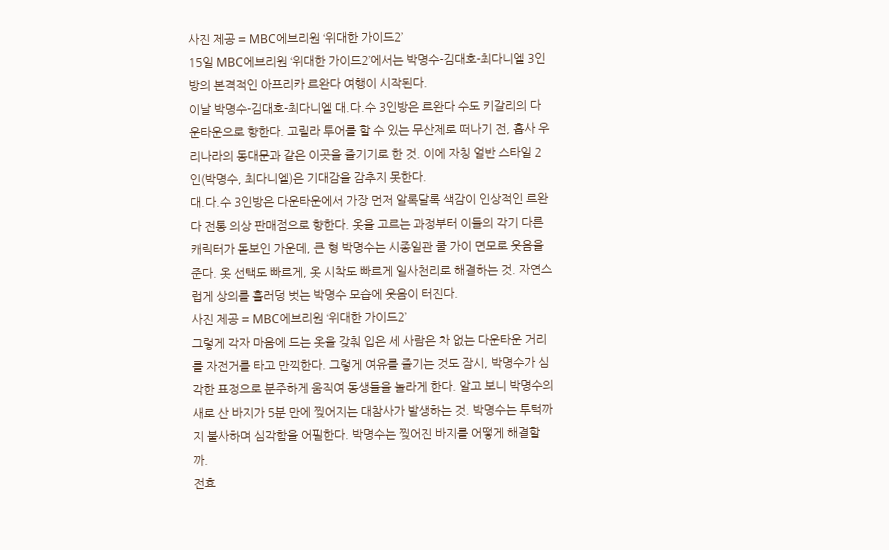사진 제공 = MBC에브리원 ‘위대한 가이드2’
15일 MBC에브리원 ‘위대한 가이드2’에서는 박명수-김대호-최다니엘 3인방의 본격적인 아프리카 르완다 여행이 시작된다.
이날 박명수-김대호-최다니엘 대.다.수 3인방은 르완다 수도 키갈리의 다운타운으로 향한다. 고릴라 투어를 할 수 있는 무산제로 떠나기 전, 흡사 우리나라의 동대문과 같은 이곳을 즐기기로 한 것. 이에 자칭 얼반 스타일 2인(박명수, 최다니엘)은 기대감을 감추지 못한다.
대.다.수 3인방은 다운타운에서 가장 먼저 알록달록 색감이 인상적인 르완다 전통 의상 판매점으로 향한다. 옷을 고르는 과정부터 이들의 각기 다른 캐릭터가 돋보인 가운데, 큰 형 박명수는 시종일관 쿨 가이 면모로 웃음을 준다. 옷 선택도 빠르게, 옷 시착도 빠르게 일사천리로 해결하는 것. 자연스럽게 상의를 훌러덩 벗는 박명수 모습에 웃음이 터진다.
사진 제공 = MBC에브리원 ‘위대한 가이드2’
그렇게 각자 마음에 드는 옷을 갖춰 입은 세 사람은 차 없는 다운타운 거리를 자전거를 타고 만끽한다. 그렇게 여유를 즐기는 것도 잠시, 박명수가 심각한 표정으로 분주하게 움직여 동생들을 놀라게 한다. 알고 보니 박명수의 새로 산 바지가 5분 만에 찢어지는 대참사가 발생하는 것. 박명수는 투턱까지 불사하며 심각함을 어필한다. 박명수는 찢어진 바지를 어떻게 해결할까.
전효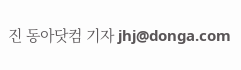진 동아닷컴 기자 jhj@donga.com